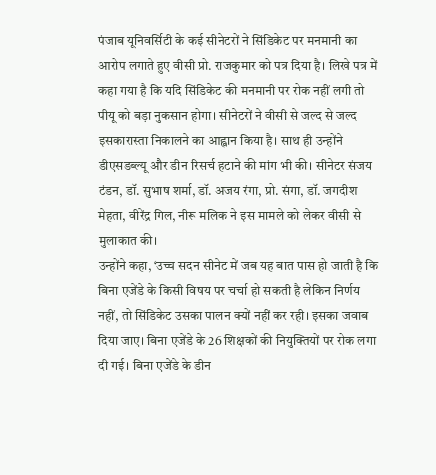पंजाब यूनिवर्सिटी के कई सीनेटरों ने सिंडिकेट पर मनमानी का आरोप लगाते हुए वीसी प्रो. राजकुमार को पत्र दिया है। लिखे पत्र में कहा गया है कि यदि सिंडिकेट की मनमानी पर रोक नहीं लगी तो पीयू को बड़ा नुकसान होगा। सीनेटरों ने वीसी से जल्द से जल्द इसकारास्ता निकालने का आह्वान किया है। साथ ही उन्होंने डीएसडब्ल्यू और डीन रिसर्च हटाने की मांग भी की। सीनेटर संजय टंडन, डॉ. सुभाष शर्मा, डॉ. अजय रंगा, प्रो. संगा, डॉ. जगदीश मेहता, वीरेंद्र गिल, नीरू मलिक ने इस मामले को लेकर वीसी से मुलाकात की।
उन्होंने कहा, ‘उच्च सदन सीनेट में जब यह बात पास हो जाती है कि बिना एजेंडे के किसी विषय पर चर्चा हो सकती है लेकिन निर्णय नहीं, तो सिंडिकेट उसका पालन क्यों नहीं कर रही। इसका जवाब दिया जाए। बिना एजेंडे के 26 शिक्षकों की नियुक्तियों पर रोक लगा दी गई। बिना एजेंडे के डीन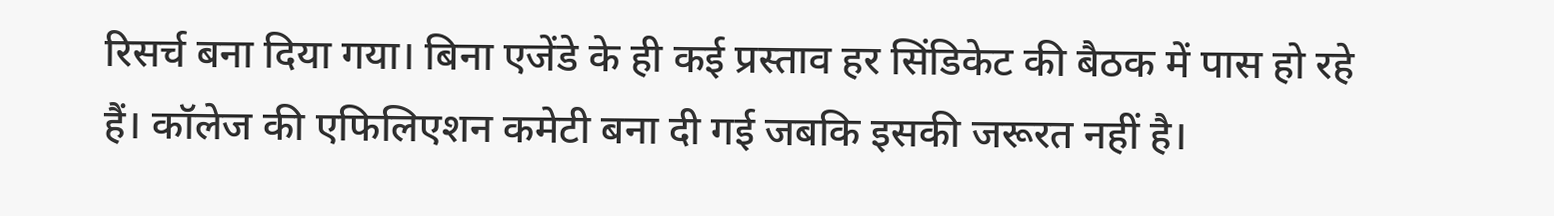रिसर्च बना दिया गया। बिना एजेंडे के ही कई प्रस्ताव हर सिंडिकेट की बैठक में पास हो रहे हैं। कॉलेज की एफिलिएशन कमेटी बना दी गई जबकि इसकी जरूरत नहीं है।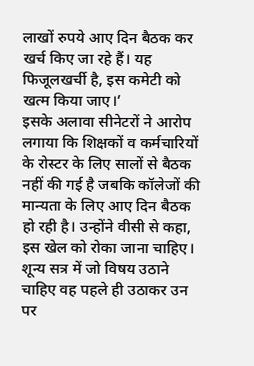लाखों रुपये आए दिन बैठक कर खर्च किए जा रहे हैं। यह फिजूलखर्ची है, इस कमेटी को खत्म किया जाए।’
इसके अलावा सीनेटरों ने आरोप लगाया कि शिक्षकों व कर्मचारियों के रोस्टर के लिए सालों से बैठक नहीं की गई है जबकि कॉलेजों की मान्यता के लिए आए दिन बैठक हो रही है। उन्होंने वीसी से कहा, इस खेल को रोका जाना चाहिए। शून्य सत्र में जो विषय उठाने चाहिए वह पहले ही उठाकर उन पर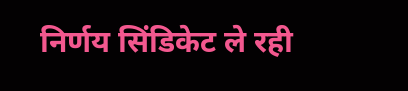निर्णय सिंडिकेट ले रही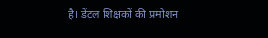है। डेंटल शिक्षकों की प्रमोशन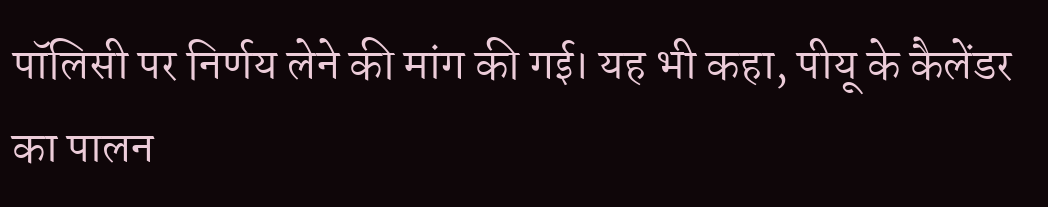पॉलिसी पर निर्णय लेने की मांग की गई। यह भी कहा, पीयू के कैलेंडर का पालन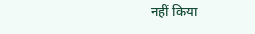नहीं किया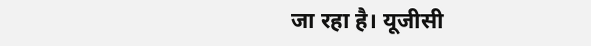जा रहा है। यूजीसी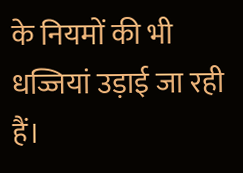के नियमों की भी धज्जियां उड़ाई जा रही हैं।